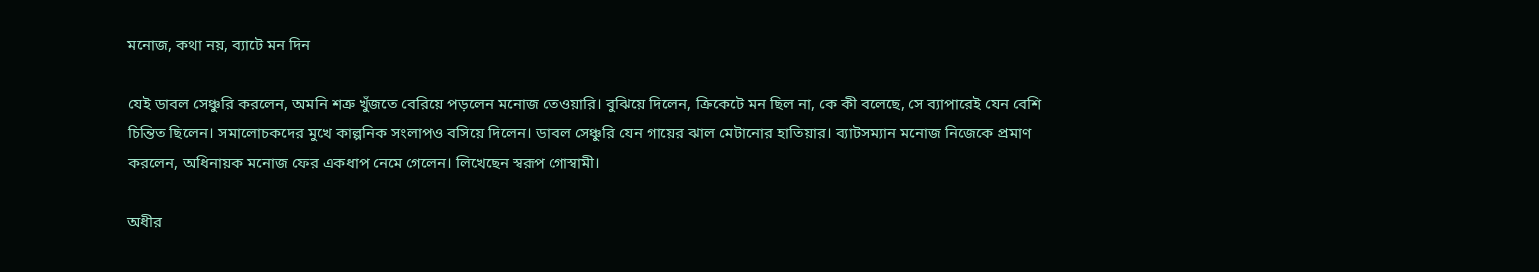মনোজ, কথা নয়, ব্যাটে মন দিন

যেই ডাবল সেঞ্চুরি করলেন, অমনি শত্রু খুঁজতে বেরিয়ে পড়লেন মনোজ তেওয়ারি। বুঝিয়ে দিলেন, ক্রিকেটে মন ছিল না, কে কী বলেছে, সে ব্যাপারেই যেন বেশি চিন্তিত ছিলেন। সমালোচকদের মুখে কাল্পনিক সংলাপও বসিয়ে দিলেন। ডাবল সেঞ্চুরি যেন গায়ের ঝাল মেটানোর হাতিয়ার। ব্যাটসম্যান মনোজ নিজেকে প্রমাণ করলেন, অধিনায়ক মনোজ ফের একধাপ নেমে গেলেন। লিখেছেন স্বরূপ গোস্বামী। ‌

অধীর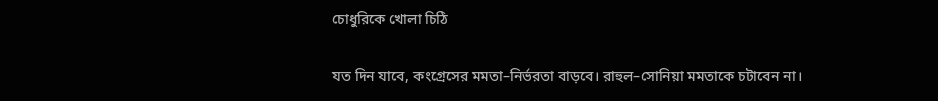চোধুরিকে খোলা চিঠি

যত দিন যাবে, কংগ্রেসের মমতা–নির্ভরতা বাড়বে। রাহুল–সোনিয়া মমতাকে চটাবেন না।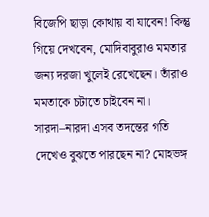বিজেপি ছাড়া কোথায় বা যাবেন! কিন্তু গিয়ে দেখবেন, মোদিবাবুরাও মমতার জন্য দরজা খুলেই রেখেছেন। তাঁরাও মমতাকে চটাতে চাইবেন না। সারদা–নারদা এসব তদন্তের গতি দেখেও বুঝতে পারছেন না? মোহভঙ্গ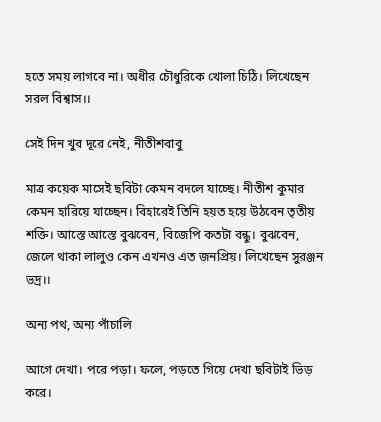হতে সময় লাগবে না। অধীর চৌধুরিকে খোলা চিঠি। লিখেছেন সরল বিশ্বাস।।

সেই দিন খুব দূরে নেই, নীতীশবাবু

মাত্র কয়েক মাসেই ছবিটা কেমন বদলে যাচ্ছে। নীতীশ কুমার কেমন হারিয়ে যাচ্ছেন। বিহারেই তিনি হয়ত হয়ে উঠবেন তৃতীয় শক্তি। আস্তে আস্তে বুঝবেন, বিজেপি কতটা বন্ধু। বুঝবেন, জেলে থাকা লালুও কেন এখনও এত জনপ্রিয়। লিখেছেন সুরঞ্জন ভদ্র।।

অন্য পথ, অন্য পাঁচালি

আগে দেখা। পরে পড়া। ফলে, পড়তে গিয়ে দেখা ছবিটাই ভিড় করে।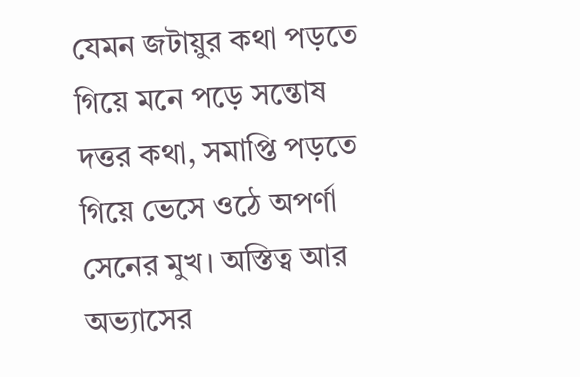যেমন জটায়ুর কথা পড়তে গিয়ে মনে পড়ে সন্তোষ দত্তর কথা, সমাপ্তি পড়তে গিয়ে ভেসে ওঠে অপর্ণা সেনের মুখ। অস্তিত্ব আর অভ্যাসের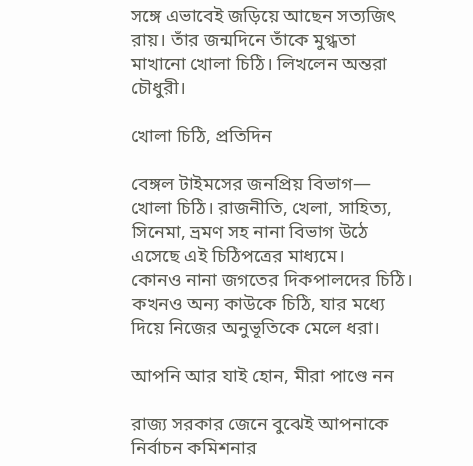সঙ্গে এভাবেই জড়িয়ে আছেন সত্যজিৎ রায়। তাঁর জন্মদিনে তাঁকে মুগ্ধতা মাখানো খোলা চিঠি। লিখলেন অন্তরা চৌধুরী।

খোলা চিঠি, প্রতিদিন

বেঙ্গল টাইমসের জনপ্রিয় বিভাগ— খোলা চিঠি। ‌রাজনীতি, খেলা, সাহিত্য, সিনেমা, ভ্রমণ সহ নানা বিভাগ উঠে এসেছে এই চিঠিপত্রের মাধ্যমে।
কোনও নানা জগতের দিকপালদের চিঠি। কখনও অন্য কাউকে চিঠি, যার মধ্যে দিয়ে নিজের অনুভূতিকে মেলে ধরা।

আপনি আর যাই হোন, মীরা পাণ্ডে নন

রাজ্য সরকার জেনে বুঝেই আপনাকে নির্বাচন কমিশনার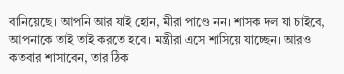বানিয়েছে। আপনি আর যাই হোন, মীরা পাণ্ডে নন। শাসক দল যা চাইবে, আপনাকে তাই তাই করতে হবে। মন্ত্রীরা এসে শাসিয়ে যাচ্ছেন। আরও কতবার শাসাবেন, তার ঠিক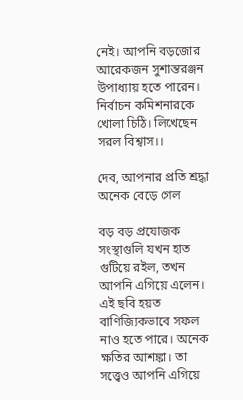নেই। আপনি বড়জোর আরেকজন সুশান্তরঞ্জন উপাধ্যায় হতে পারেন। নির্বাচন কমিশনারকে খোলা চিঠি। লিখেছেন সরল বিশ্বাস।।

দেব, আপনার প্রতি শ্রদ্ধা অনেক বেড়ে গেল

বড় বড় প্রযোজক সংস্থাগুলি যখন হাত গুটিয়ে রইল, তখন আপনি এগিয়ে এলেন। এই ছবি হয়ত বাণিজ্যিকভাবে সফল নাও হতে পারে। অনেক ক্ষতির আশঙ্কা। তা সত্ত্বেও আপনি এগিয়ে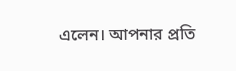এলেন। আপনার প্রতি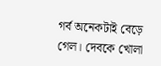গর্ব অনেকটাই বেড়ে গেল। দেবকে খোলা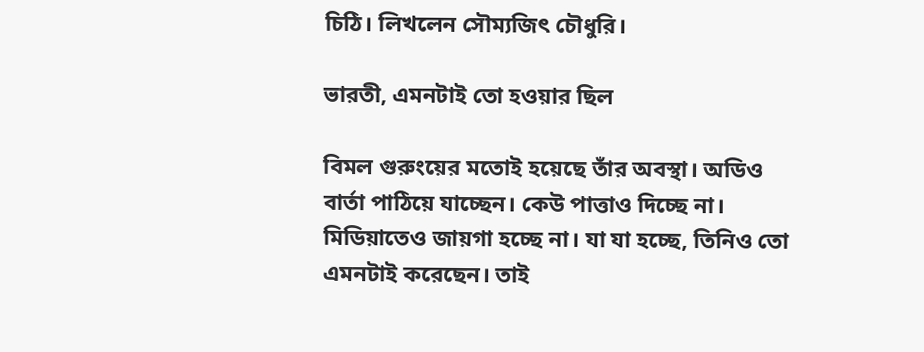চিঠি। লিখলেন সৌম্যজিৎ চৌধুরি।

ভারতী, এমনটাই তো হওয়ার ছিল

বিমল গুরুংয়ের মতোই হয়েছে তাঁর অবস্থা। অডিও বার্তা পাঠিয়ে যাচ্ছেন। কেউ পাত্তাও দিচ্ছে না। মিডিয়াতেও জায়গা হচ্ছে না। যা যা হচ্ছে, তিনিও তো এমনটাই করেছেন। তাই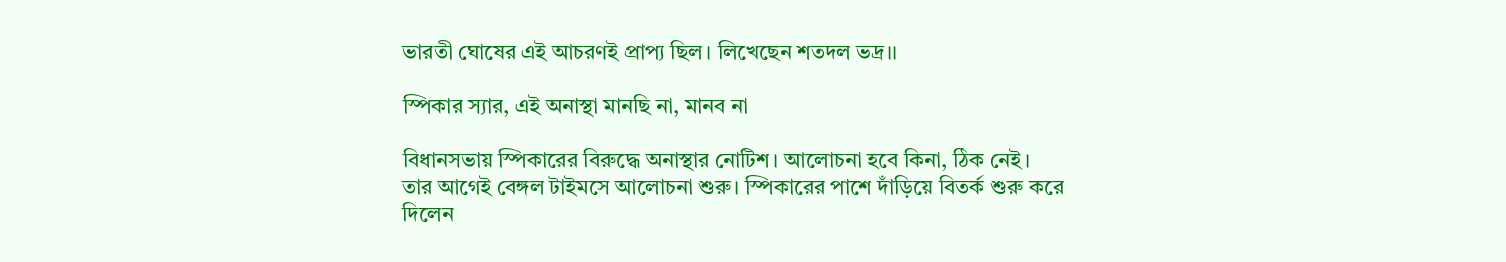ভারতী ঘোষের এই আচরণই প্রাপ্য ছিল। লিখেছেন শতদল ভদ্র।।

স্পিকার স্যার, এই অনাস্থা মানছি না, মানব না

বিধানসভায় স্পিকারের বিরুদ্ধে অনাস্থার নোটিশ। আলোচনা হবে কিনা, ঠিক নেই। তার আগেই বেঙ্গল টাইমসে আলোচনা শুরু। স্পিকারের পাশে দাঁড়িয়ে বিতর্ক শুরু করে দিলেন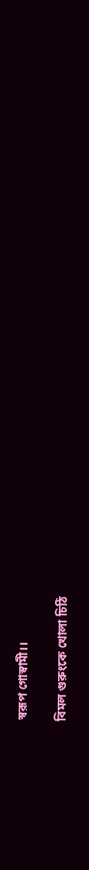স্বরূপ গোস্বামী।।

বিমল গুরুংকে খোলা চিঠি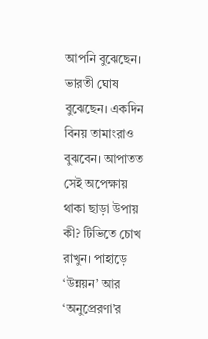আপনি বুঝেছেন। ভারতী ঘোষ বুঝেছেন। একদিন বিনয় তামাংরাও বুঝবেন। আপাতত সেই অপেক্ষায় থাকা ছাড়া উপায় কী? টিভিতে চোখ রাখুন। পাহাড়ে ‘উন্নয়ন’ আর ‘অনুপ্রেরণা’র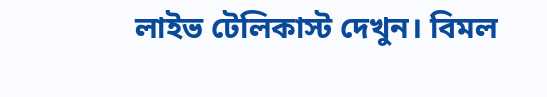লাইভ টেলিকাস্ট দেখুন। বিমল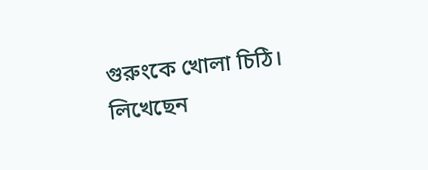গুরুংকে খোলা চিঠি। লিখেছেন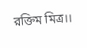রক্তিম মিত্র।।